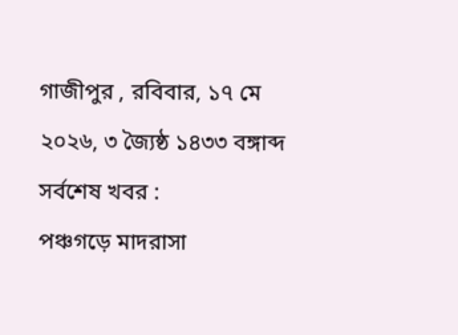গাজীপুর , রবিবার, ১৭ মে ২০২৬, ৩ জ্যৈষ্ঠ ১৪৩৩ বঙ্গাব্দ
সর্বশেষ খবর :
পঞ্চগড়ে মাদরাসা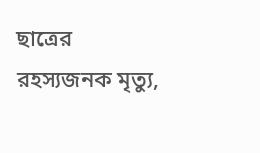ছাত্রের রহস্যজনক মৃত্যু,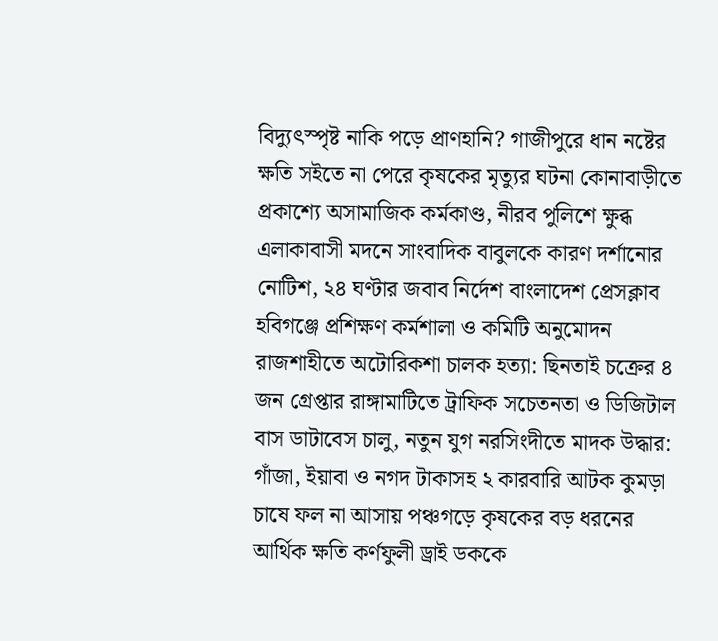বিদ্যুৎস্পৃষ্ট নাকি পড়ে প্রাণহানি? গাজীপুরে ধান নষ্টের ক্ষতি সইতে না পেরে কৃষকের মৃত্যুর ঘটনা কোনাবাড়ীতে প্রকাশ্যে অসামাজিক কর্মকাণ্ড, নীরব পুলিশে ক্ষুব্ধ এলাকাবাসী মদনে সাংবাদিক বাবুলকে কারণ দর্শানোর নোটিশ, ২৪ ঘণ্টার জবাব নির্দেশ বাংলাদেশ প্রেসক্লাব হবিগঞ্জে প্রশিক্ষণ কর্মশালা ও কমিটি অনুমোদন রাজশাহীতে অটোরিকশা চালক হত্যা: ছিনতাই চক্রের ৪ জন গ্রেপ্তার রাঙ্গামাটিতে ট্রাফিক সচেতনতা ও ডিজিটাল বাস ডাটাবেস চালু, নতুন যুগ নরসিংদীতে মাদক উদ্ধার: গাঁজা, ইয়াবা ও নগদ টাকাসহ ২ কারবারি আটক কুমড়া চাষে ফল না আসায় পঞ্চগড়ে কৃষকের বড় ধরনের আর্থিক ক্ষতি কর্ণফুলী ড্রাই ডককে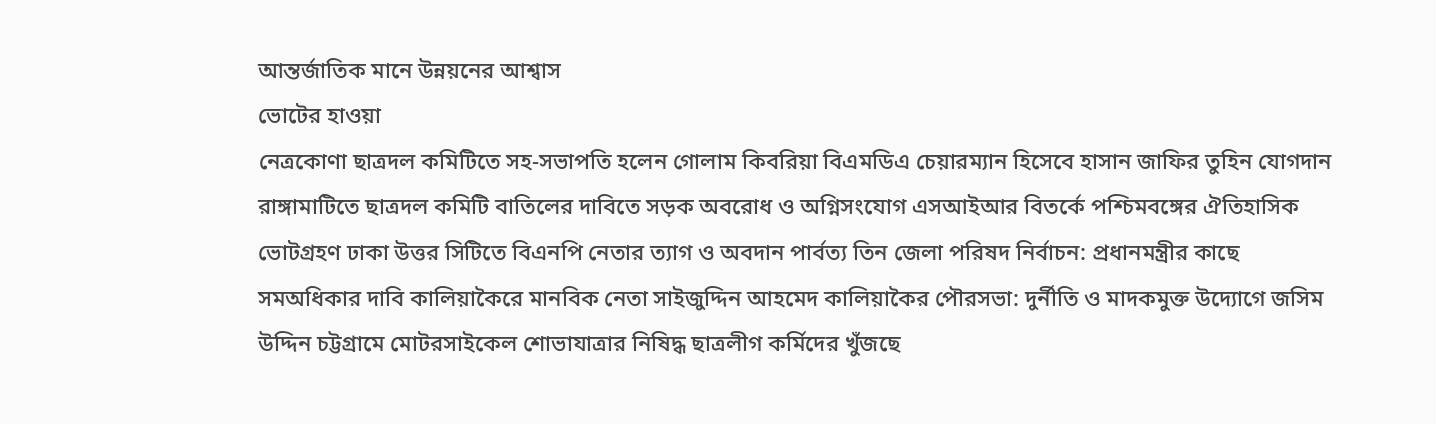আন্তর্জাতিক মানে উন্নয়নের আশ্বাস
ভোটের হাওয়া
নেত্রকোণা ছাত্রদল কমিটিতে সহ-সভাপতি হলেন গোলাম কিবরিয়া বিএমডিএ চেয়ারম্যান হিসেবে হাসান জাফির তুহিন যোগদান রাঙ্গামাটিতে ছাত্রদল কমিটি বাতিলের দাবিতে সড়ক অবরোধ ও অগ্নিসংযোগ এসআইআর বিতর্কে পশ্চিমবঙ্গের ঐতিহাসিক ভোটগ্রহণ ঢাকা উত্তর সিটিতে বিএনপি নেতার ত্যাগ ও অবদান পার্বত্য তিন জেলা পরিষদ নির্বাচন: প্রধানমন্ত্রীর কাছে সমঅধিকার দাবি কালিয়াকৈরে মানবিক নেতা সাইজুদ্দিন আহমেদ কালিয়াকৈর পৌরসভা: দুর্নীতি ও মাদকমুক্ত উদ্যোগে জসিম উদ্দিন চট্টগ্রামে মোটরসাইকেল শোভাযাত্রার নিষিদ্ধ ছাত্রলীগ কর্মিদের খুঁজছে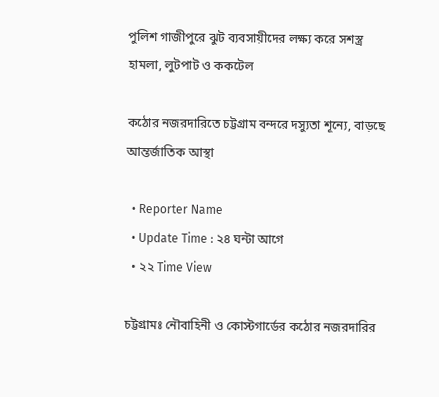পুলিশ গাজীপুরে ঝুট ব্যবসায়ীদের লক্ষ্য করে সশস্ত্র হামলা, লুটপাট ও ককটেল

কঠোর নজরদারিতে চট্টগ্রাম বন্দরে দস্যুতা শূন্যে, বাড়ছে আন্তর্জাতিক আস্থা

  • Reporter Name
  • Update Time : ২৪ ঘন্টা আগে
  • ২২ Time View

চট্টগ্রামঃ নৌবাহিনী ও কোস্টগার্ডের কঠোর নজরদারির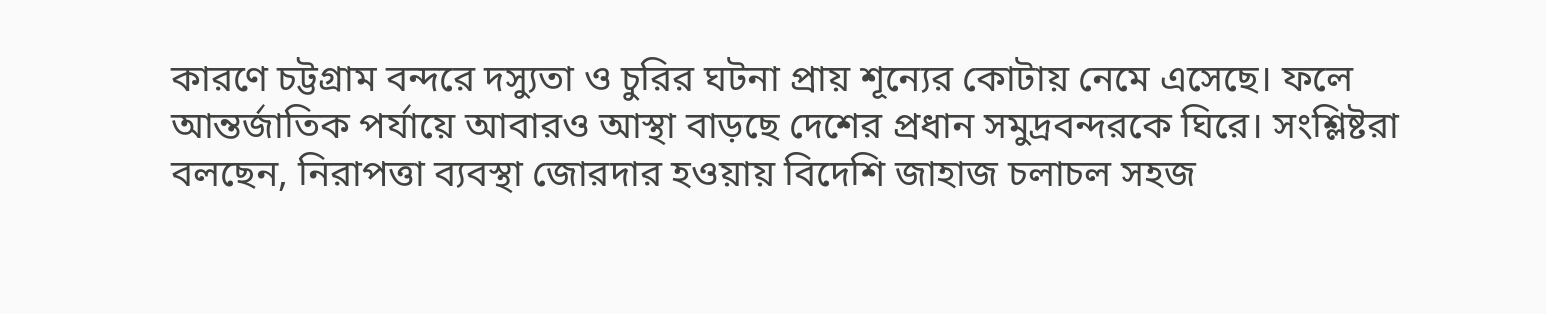কারণে চট্টগ্রাম বন্দরে দস্যুতা ও চুরির ঘটনা প্রায় শূন্যের কোটায় নেমে এসেছে। ফলে আন্তর্জাতিক পর্যায়ে আবারও আস্থা বাড়ছে দেশের প্রধান সমুদ্রবন্দরকে ঘিরে। সংশ্লিষ্টরা বলছেন, নিরাপত্তা ব্যবস্থা জোরদার হওয়ায় বিদেশি জাহাজ চলাচল সহজ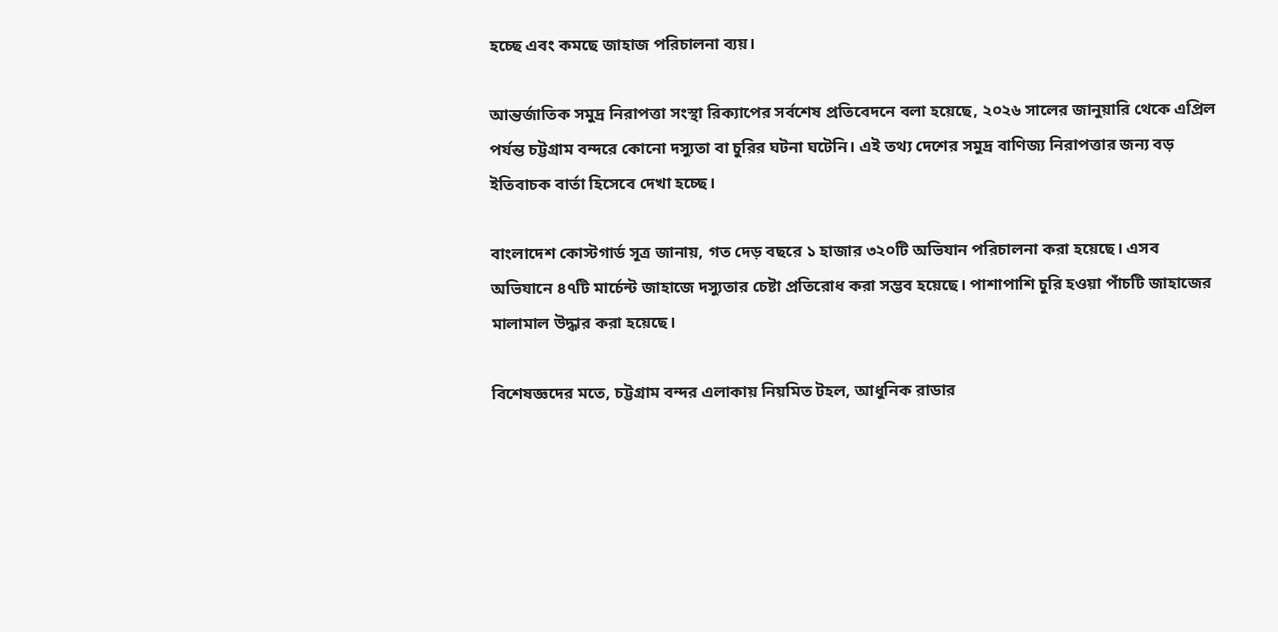হচ্ছে এবং কমছে জাহাজ পরিচালনা ব্যয়।

আন্তর্জাতিক সমুদ্র নিরাপত্তা সংস্থা রিক্যাপের সর্বশেষ প্রতিবেদনে বলা হয়েছে, ২০২৬ সালের জানুয়ারি থেকে এপ্রিল পর্যন্ত চট্টগ্রাম বন্দরে কোনো দস্যুতা বা চুরির ঘটনা ঘটেনি। এই তথ্য দেশের সমুদ্র বাণিজ্য নিরাপত্তার জন্য বড় ইতিবাচক বার্তা হিসেবে দেখা হচ্ছে।

বাংলাদেশ কোস্টগার্ড সূত্র জানায়, গত দেড় বছরে ১ হাজার ৩২০টি অভিযান পরিচালনা করা হয়েছে। এসব অভিযানে ৪৭টি মার্চেন্ট জাহাজে দস্যুতার চেষ্টা প্রতিরোধ করা সম্ভব হয়েছে। পাশাপাশি চুরি হওয়া পাঁচটি জাহাজের মালামাল উদ্ধার করা হয়েছে।

বিশেষজ্ঞদের মতে, চট্টগ্রাম বন্দর এলাকায় নিয়মিত টহল, আধুনিক রাডার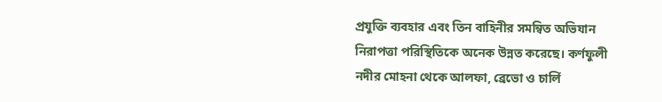প্রযুক্তি ব্যবহার এবং তিন বাহিনীর সমন্বিত অভিযান নিরাপত্তা পরিস্থিতিকে অনেক উন্নত করেছে। কর্ণফুলী নদীর মোহনা থেকে আলফা, ব্রেভো ও চার্লি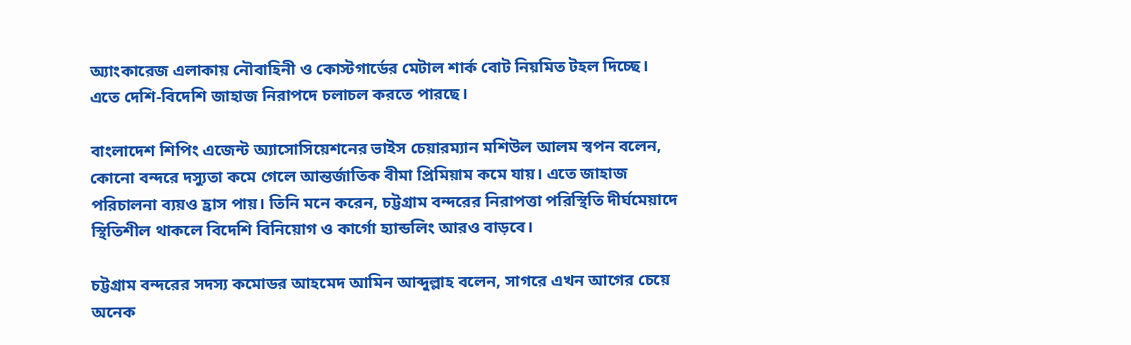অ্যাংকারেজ এলাকায় নৌবাহিনী ও কোস্টগার্ডের মেটাল শার্ক বোট নিয়মিত টহল দিচ্ছে। এতে দেশি-বিদেশি জাহাজ নিরাপদে চলাচল করতে পারছে।

বাংলাদেশ শিপিং এজেন্ট অ্যাসোসিয়েশনের ভাইস চেয়ারম্যান মশিউল আলম স্বপন বলেন, কোনো বন্দরে দস্যুতা কমে গেলে আন্তর্জাতিক বীমা প্রিমিয়াম কমে যায়। এতে জাহাজ পরিচালনা ব্যয়ও হ্রাস পায়। তিনি মনে করেন, চট্টগ্রাম বন্দরের নিরাপত্তা পরিস্থিতি দীর্ঘমেয়াদে স্থিতিশীল থাকলে বিদেশি বিনিয়োগ ও কার্গো হ্যান্ডলিং আরও বাড়বে।

চট্টগ্রাম বন্দরের সদস্য কমোডর আহমেদ আমিন আব্দুল্লাহ বলেন, সাগরে এখন আগের চেয়ে অনেক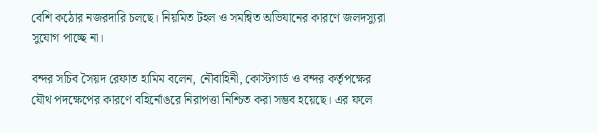বেশি কঠোর নজরদারি চলছে। নিয়মিত টহল ও সমন্বিত অভিযানের কারণে জলদস্যুরা সুযোগ পাচ্ছে না।

বন্দর সচিব সৈয়দ রেফাত হামিম বলেন, নৌবাহিনী, কোস্টগার্ড ও বন্দর কর্তৃপক্ষের যৌথ পদক্ষেপের কারণে বহির্নোঙরে নিরাপত্তা নিশ্চিত করা সম্ভব হয়েছে। এর ফলে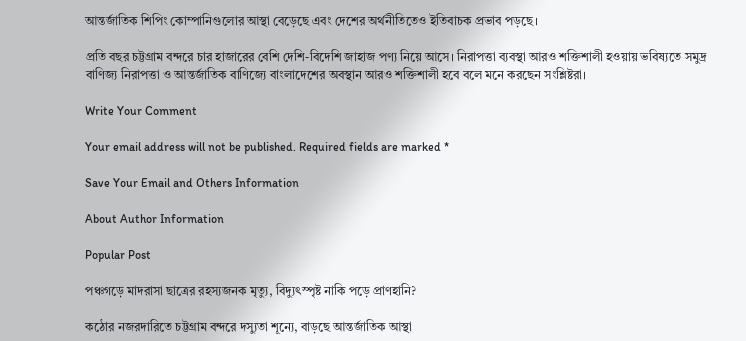আন্তর্জাতিক শিপিং কোম্পানিগুলোর আস্থা বেড়েছে এবং দেশের অর্থনীতিতেও ইতিবাচক প্রভাব পড়ছে।

প্রতি বছর চট্টগ্রাম বন্দরে চার হাজারের বেশি দেশি-বিদেশি জাহাজ পণ্য নিয়ে আসে। নিরাপত্তা ব্যবস্থা আরও শক্তিশালী হওয়ায় ভবিষ্যতে সমুদ্র বাণিজ্য নিরাপত্তা ও আন্তর্জাতিক বাণিজ্যে বাংলাদেশের অবস্থান আরও শক্তিশালী হবে বলে মনে করছেন সংশ্লিষ্টরা।

Write Your Comment

Your email address will not be published. Required fields are marked *

Save Your Email and Others Information

About Author Information

Popular Post

পঞ্চগড়ে মাদরাসা ছাত্রের রহস্যজনক মৃত্যু, বিদ্যুৎস্পৃষ্ট নাকি পড়ে প্রাণহানি?

কঠোর নজরদারিতে চট্টগ্রাম বন্দরে দস্যুতা শূন্যে, বাড়ছে আন্তর্জাতিক আস্থা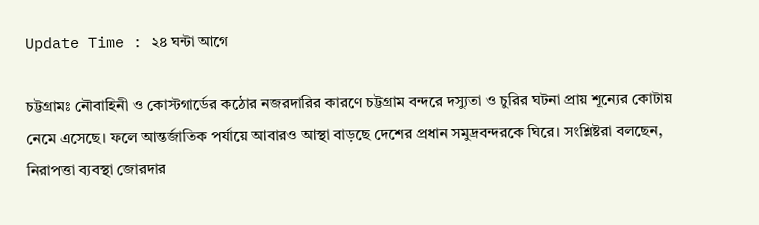Update Time : ২৪ ঘন্টা আগে

চট্টগ্রামঃ নৌবাহিনী ও কোস্টগার্ডের কঠোর নজরদারির কারণে চট্টগ্রাম বন্দরে দস্যুতা ও চুরির ঘটনা প্রায় শূন্যের কোটায় নেমে এসেছে। ফলে আন্তর্জাতিক পর্যায়ে আবারও আস্থা বাড়ছে দেশের প্রধান সমুদ্রবন্দরকে ঘিরে। সংশ্লিষ্টরা বলছেন, নিরাপত্তা ব্যবস্থা জোরদার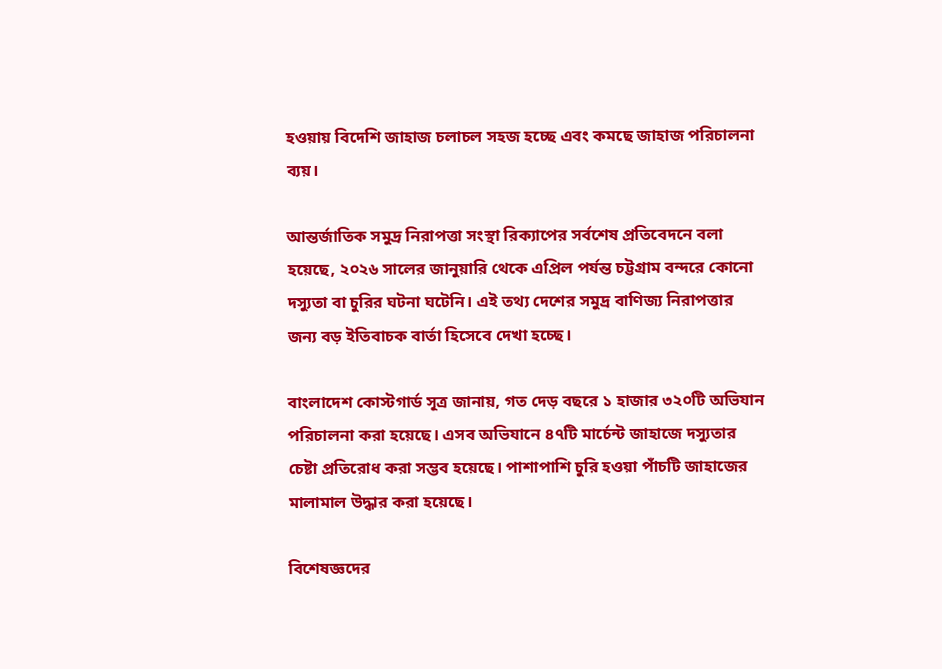হওয়ায় বিদেশি জাহাজ চলাচল সহজ হচ্ছে এবং কমছে জাহাজ পরিচালনা ব্যয়।

আন্তর্জাতিক সমুদ্র নিরাপত্তা সংস্থা রিক্যাপের সর্বশেষ প্রতিবেদনে বলা হয়েছে, ২০২৬ সালের জানুয়ারি থেকে এপ্রিল পর্যন্ত চট্টগ্রাম বন্দরে কোনো দস্যুতা বা চুরির ঘটনা ঘটেনি। এই তথ্য দেশের সমুদ্র বাণিজ্য নিরাপত্তার জন্য বড় ইতিবাচক বার্তা হিসেবে দেখা হচ্ছে।

বাংলাদেশ কোস্টগার্ড সূত্র জানায়, গত দেড় বছরে ১ হাজার ৩২০টি অভিযান পরিচালনা করা হয়েছে। এসব অভিযানে ৪৭টি মার্চেন্ট জাহাজে দস্যুতার চেষ্টা প্রতিরোধ করা সম্ভব হয়েছে। পাশাপাশি চুরি হওয়া পাঁচটি জাহাজের মালামাল উদ্ধার করা হয়েছে।

বিশেষজ্ঞদের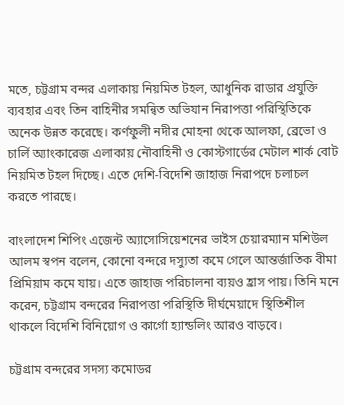মতে, চট্টগ্রাম বন্দর এলাকায় নিয়মিত টহল, আধুনিক রাডার প্রযুক্তি ব্যবহার এবং তিন বাহিনীর সমন্বিত অভিযান নিরাপত্তা পরিস্থিতিকে অনেক উন্নত করেছে। কর্ণফুলী নদীর মোহনা থেকে আলফা, ব্রেভো ও চার্লি অ্যাংকারেজ এলাকায় নৌবাহিনী ও কোস্টগার্ডের মেটাল শার্ক বোট নিয়মিত টহল দিচ্ছে। এতে দেশি-বিদেশি জাহাজ নিরাপদে চলাচল করতে পারছে।

বাংলাদেশ শিপিং এজেন্ট অ্যাসোসিয়েশনের ভাইস চেয়ারম্যান মশিউল আলম স্বপন বলেন, কোনো বন্দরে দস্যুতা কমে গেলে আন্তর্জাতিক বীমা প্রিমিয়াম কমে যায়। এতে জাহাজ পরিচালনা ব্যয়ও হ্রাস পায়। তিনি মনে করেন, চট্টগ্রাম বন্দরের নিরাপত্তা পরিস্থিতি দীর্ঘমেয়াদে স্থিতিশীল থাকলে বিদেশি বিনিয়োগ ও কার্গো হ্যান্ডলিং আরও বাড়বে।

চট্টগ্রাম বন্দরের সদস্য কমোডর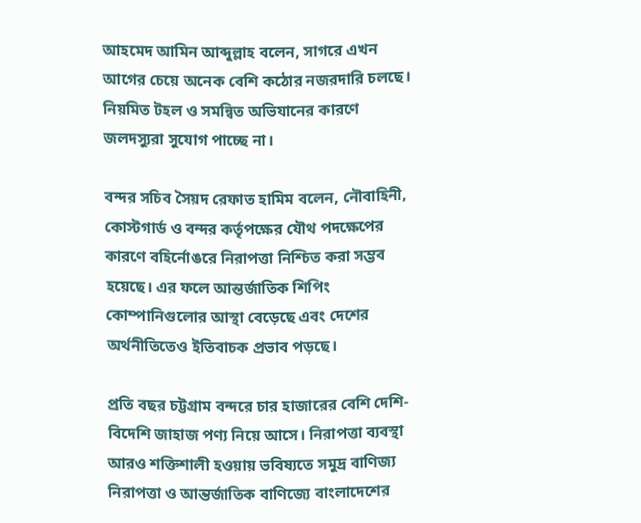আহমেদ আমিন আব্দুল্লাহ বলেন, সাগরে এখন আগের চেয়ে অনেক বেশি কঠোর নজরদারি চলছে। নিয়মিত টহল ও সমন্বিত অভিযানের কারণে জলদস্যুরা সুযোগ পাচ্ছে না।

বন্দর সচিব সৈয়দ রেফাত হামিম বলেন, নৌবাহিনী, কোস্টগার্ড ও বন্দর কর্তৃপক্ষের যৌথ পদক্ষেপের কারণে বহির্নোঙরে নিরাপত্তা নিশ্চিত করা সম্ভব হয়েছে। এর ফলে আন্তর্জাতিক শিপিং কোম্পানিগুলোর আস্থা বেড়েছে এবং দেশের অর্থনীতিতেও ইতিবাচক প্রভাব পড়ছে।

প্রতি বছর চট্টগ্রাম বন্দরে চার হাজারের বেশি দেশি-বিদেশি জাহাজ পণ্য নিয়ে আসে। নিরাপত্তা ব্যবস্থা আরও শক্তিশালী হওয়ায় ভবিষ্যতে সমুদ্র বাণিজ্য নিরাপত্তা ও আন্তর্জাতিক বাণিজ্যে বাংলাদেশের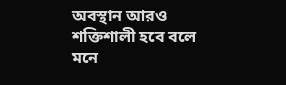অবস্থান আরও শক্তিশালী হবে বলে মনে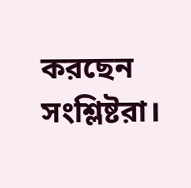করছেন সংশ্লিষ্টরা।